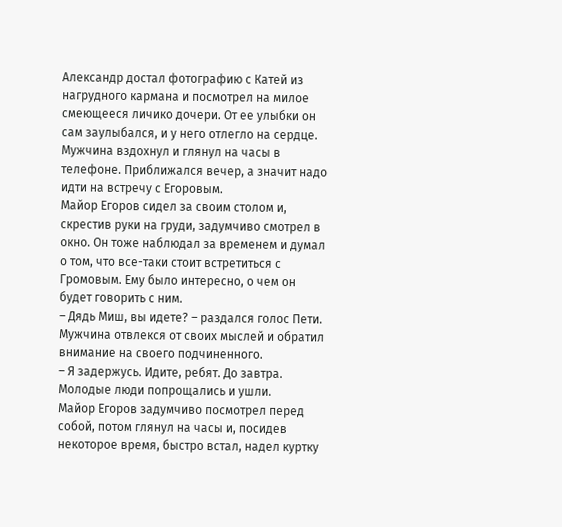Александр достал фотографию с Катей из нагрудного кармана и посмотрел на милое смеющееся личико дочери. От ее улыбки он сам заулыбался, и у него отлегло на сердце. Мужчина вздохнул и глянул на часы в телефоне. Приближался вечер, а значит надо идти на встречу с Егоровым.
Майор Егоров сидел за своим столом и, скрестив руки на груди, задумчиво смотрел в окно. Он тоже наблюдал за временем и думал о том, что все-таки стоит встретиться с Громовым. Ему было интересно, о чем он будет говорить с ним.
– Дядь Миш, вы идете? – раздался голос Пети.
Мужчина отвлекся от своих мыслей и обратил внимание на своего подчиненного.
– Я задержусь. Идите, ребят. До завтра.
Молодые люди попрощались и ушли.
Майор Егоров задумчиво посмотрел перед собой, потом глянул на часы и, посидев некоторое время, быстро встал, надел куртку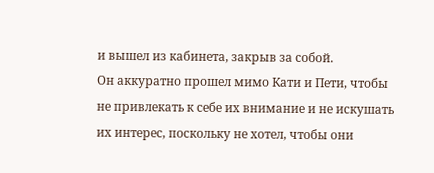и вышел из кабинета, закрыв за собой.
Он аккуратно прошел мимо Кати и Пети, чтобы не привлекать к себе их внимание и не искушать их интерес, поскольку не хотел, чтобы они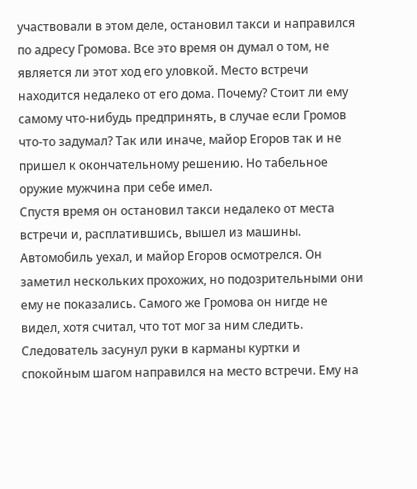участвовали в этом деле, остановил такси и направился по адресу Громова. Все это время он думал о том, не является ли этот ход его уловкой. Место встречи находится недалеко от его дома. Почему? Стоит ли ему самому что-нибудь предпринять, в случае если Громов что-то задумал? Так или иначе, майор Егоров так и не пришел к окончательному решению. Но табельное оружие мужчина при себе имел.
Спустя время он остановил такси недалеко от места встречи и, расплатившись, вышел из машины. Автомобиль уехал, и майор Егоров осмотрелся. Он заметил нескольких прохожих, но подозрительными они ему не показались. Самого же Громова он нигде не видел, хотя считал, что тот мог за ним следить. Следователь засунул руки в карманы куртки и спокойным шагом направился на место встречи. Ему на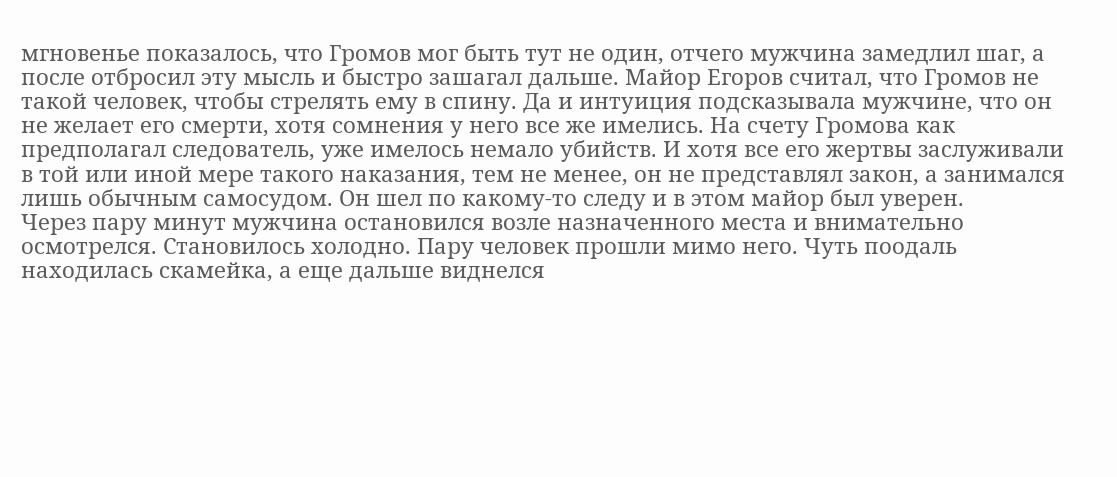мгновенье показалось, что Громов мог быть тут не один, отчего мужчина замедлил шаг, а после отбросил эту мысль и быстро зашагал дальше. Майор Егоров считал, что Громов не такой человек, чтобы стрелять ему в спину. Да и интуиция подсказывала мужчине, что он не желает его смерти, хотя сомнения у него все же имелись. На счету Громова как предполагал следователь, уже имелось немало убийств. И хотя все его жертвы заслуживали в той или иной мере такого наказания, тем не менее, он не представлял закон, а занимался лишь обычным самосудом. Он шел по какому-то следу и в этом майор был уверен.
Через пару минут мужчина остановился возле назначенного места и внимательно осмотрелся. Становилось холодно. Пару человек прошли мимо него. Чуть поодаль находилась скамейка, а еще дальше виднелся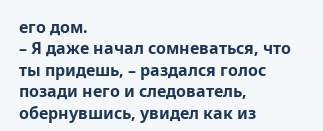его дом.
– Я даже начал сомневаться, что ты придешь, – раздался голос позади него и следователь, обернувшись, увидел как из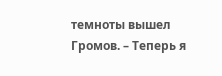темноты вышел Громов. – Теперь я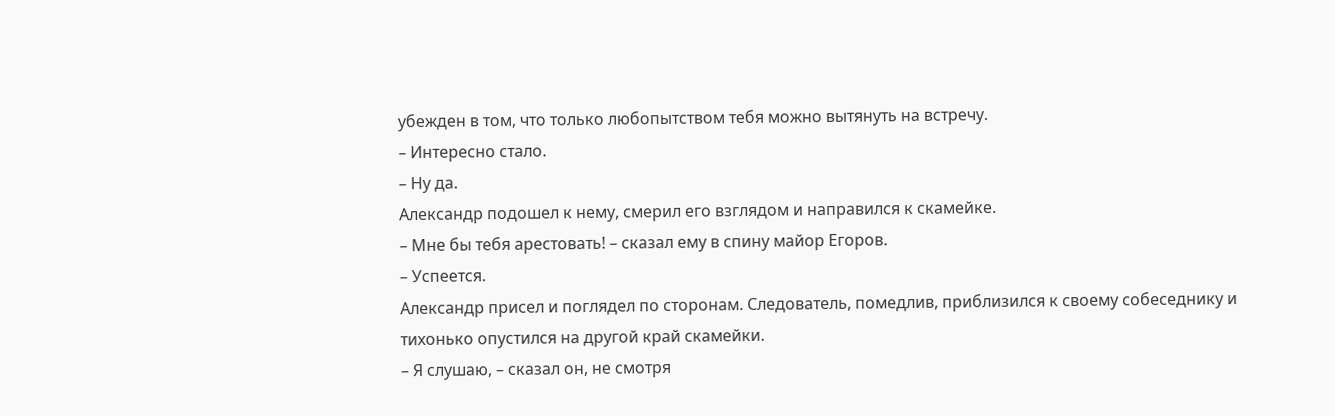убежден в том, что только любопытством тебя можно вытянуть на встречу.
– Интересно стало.
– Ну да.
Александр подошел к нему, смерил его взглядом и направился к скамейке.
– Мне бы тебя арестовать! – сказал ему в спину майор Егоров.
– Успеется.
Александр присел и поглядел по сторонам. Следователь, помедлив, приблизился к своему собеседнику и тихонько опустился на другой край скамейки.
– Я слушаю, – сказал он, не смотря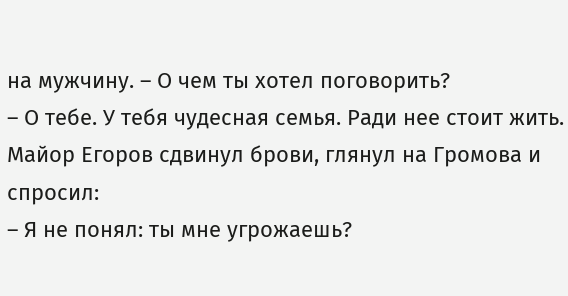на мужчину. – О чем ты хотел поговорить?
– О тебе. У тебя чудесная семья. Ради нее стоит жить.
Майор Егоров сдвинул брови, глянул на Громова и спросил:
– Я не понял: ты мне угрожаешь?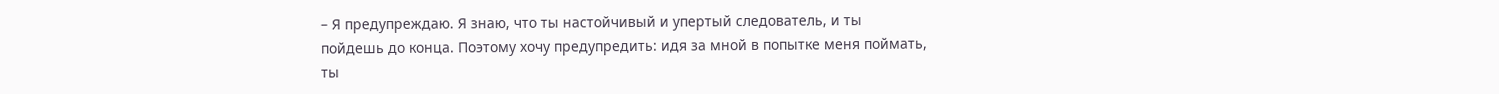– Я предупреждаю. Я знаю, что ты настойчивый и упертый следователь, и ты пойдешь до конца. Поэтому хочу предупредить: идя за мной в попытке меня поймать, ты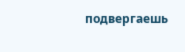подвергаешь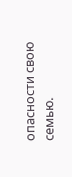опасности свою семью.